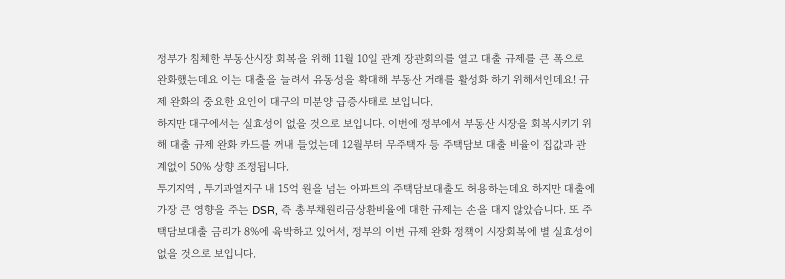정부가 침체한 부동산시장 회복을 위해 11월 10일 관계 장관회의를 열고 대출 규제를 큰 폭으로 완화했는데요 이는 대출을 늘려서 유동성을 확대해 부동산 거래를 활성화 하기 위해서인데요! 규제 완화의 중요한 요인이 대구의 미분양 급증사태로 보입니다.
하지만 대구에서는 실효성이 없을 것으로 보입니다. 이번에 정부에서 부동산 시장을 회복시키기 위해 대출 규제 완화 카드를 꺼내 들었는데 12월부터 무주택자 등 주택담보 대출 비율이 집값과 관계없이 50% 상향 조정됩니다.
투기지역 , 투기과열지구 내 15억 원을 넘는 아파트의 주택담보대출도 허용하는데요 하지만 대출에 가장 큰 영향을 주는 DSR, 즉 총부채원리금상환비율에 대한 규제는 손을 대지 않았습니다. 또 주택담보대출 금리가 8%에 육박하고 있어서, 정부의 이번 규제 완화 정책이 시장회복에 별 실효성이 없을 것으로 보입니다.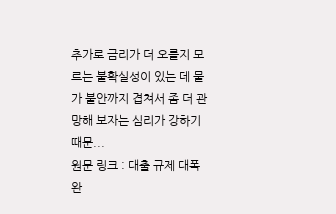추가로 금리가 더 오를지 모르는 불확실성이 있는 데 물가 불안까지 겹쳐서 좀 더 관망해 보자는 심리가 강하기 때문...
원문 링크 : 대출 규제 대폭 완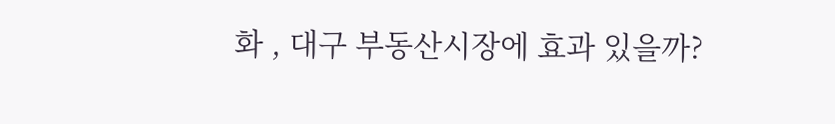화 , 대구 부동산시장에 효과 있을까?